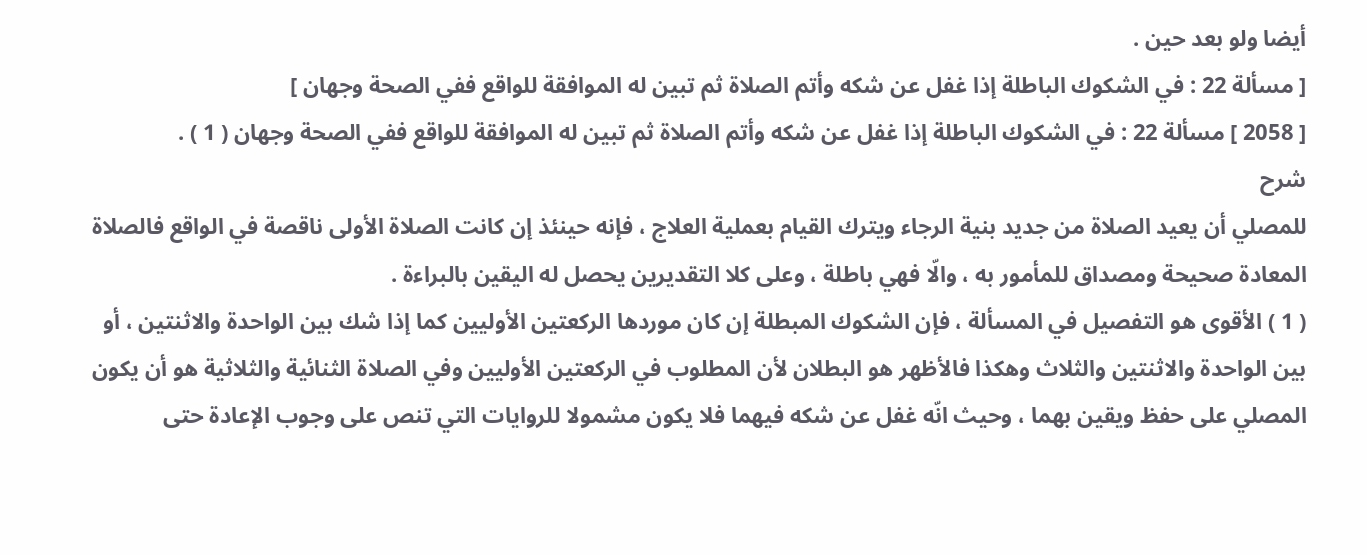أيضا ولو بعد حين .
[ مسألة 22 : في الشكوك الباطلة إذا غفل عن شكه وأتم الصلاة ثم تبين له الموافقة للواقع ففي الصحة وجهان ]
[ 2058 ] مسألة 22 : في الشكوك الباطلة إذا غفل عن شكه وأتم الصلاة ثم تبين له الموافقة للواقع ففي الصحة وجهان ( 1 ) .
شرح
للمصلي أن يعيد الصلاة من جديد بنية الرجاء ويترك القيام بعملية العلاج ، فإنه حينئذ إن كانت الصلاة الأولى ناقصة في الواقع فالصلاة المعادة صحيحة ومصداق للمأمور به ، والّا فهي باطلة ، وعلى كلا التقديرين يحصل له اليقين بالبراءة .
( 1 ) الأقوى هو التفصيل في المسألة ، فإن الشكوك المبطلة إن كان موردها الركعتين الأوليين كما إذا شك بين الواحدة والاثنتين ، أو بين الواحدة والاثنتين والثلاث وهكذا فالأظهر هو البطلان لأن المطلوب في الركعتين الأوليين وفي الصلاة الثنائية والثلاثية هو أن يكون المصلي على حفظ ويقين بهما ، وحيث انّه غفل عن شكه فيهما فلا يكون مشمولا للروايات التي تنص على وجوب الإعادة حتى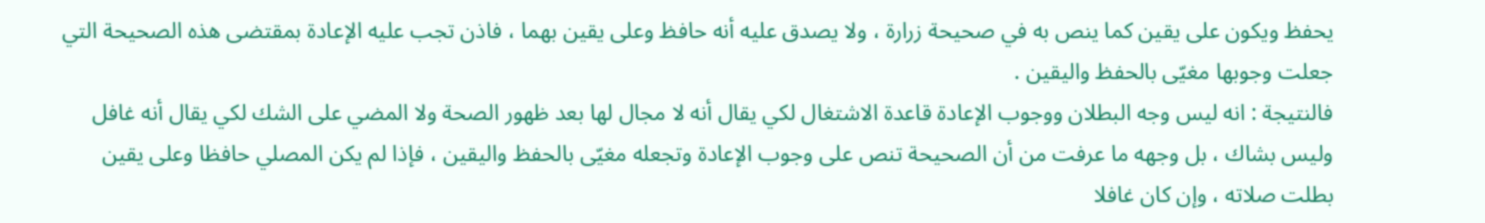يحفظ ويكون على يقين كما ينص به في صحيحة زرارة ، ولا يصدق عليه أنه حافظ وعلى يقين بهما ، فاذن تجب عليه الإعادة بمقتضى هذه الصحيحة التي جعلت وجوبها مغيّى بالحفظ واليقين .
فالنتيجة : انه ليس وجه البطلان ووجوب الإعادة قاعدة الاشتغال لكي يقال أنه لا مجال لها بعد ظهور الصحة ولا المضي على الشك لكي يقال أنه غافل وليس بشاك ، بل وجهه ما عرفت من أن الصحيحة تنص على وجوب الإعادة وتجعله مغيّى بالحفظ واليقين ، فإذا لم يكن المصلي حافظا وعلى يقين بطلت صلاته ، وإن كان غافلا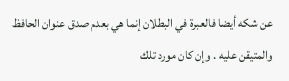عن شكه أيضا فالعبرة في البطلان إنما هي بعدم صدق عنوان الحافظ والمتيقن عليه . وإن كان مورد تلك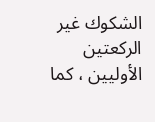الشكوك غير الركعتين الأوليين ، كما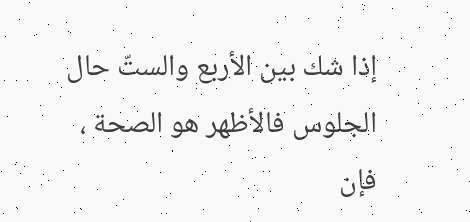إذا شك بين الأربع والستّ حال الجلوس فالأظهر هو الصحة ، فإن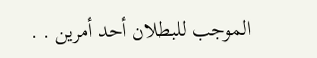الموجب للبطلان أحد أمرين . .